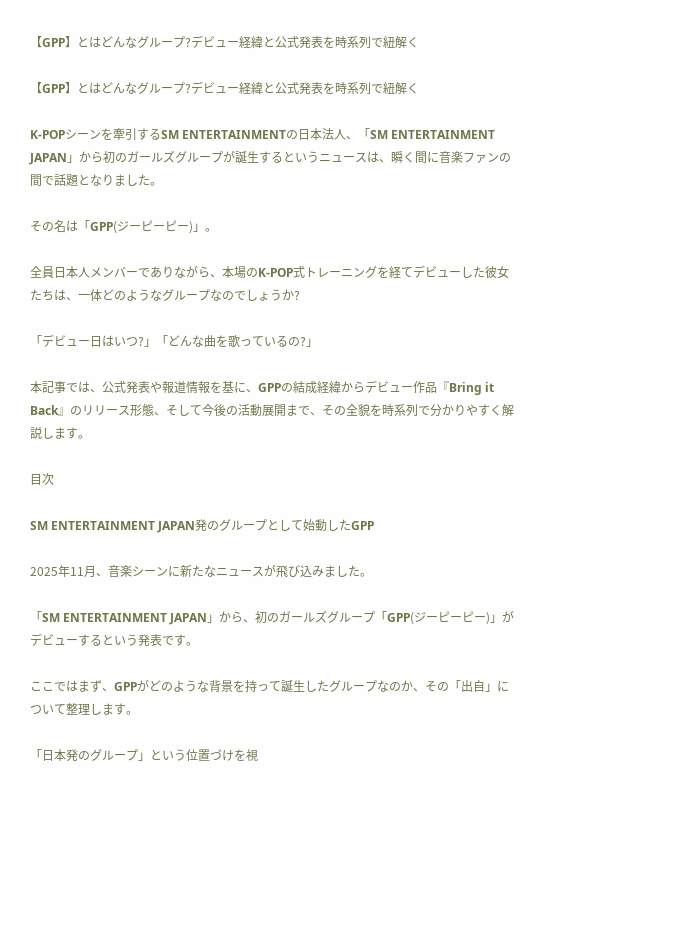【GPP】とはどんなグループ?デビュー経緯と公式発表を時系列で紐解く

【GPP】とはどんなグループ?デビュー経緯と公式発表を時系列で紐解く

K-POPシーンを牽引するSM ENTERTAINMENTの日本法人、「SM ENTERTAINMENT JAPAN」から初のガールズグループが誕生するというニュースは、瞬く間に音楽ファンの間で話題となりました。

その名は「GPP(ジーピーピー)」。

全員日本人メンバーでありながら、本場のK-POP式トレーニングを経てデビューした彼女たちは、一体どのようなグループなのでしょうか?

「デビュー日はいつ?」「どんな曲を歌っているの?」

本記事では、公式発表や報道情報を基に、GPPの結成経緯からデビュー作品『Bring it Back』のリリース形態、そして今後の活動展開まで、その全貌を時系列で分かりやすく解説します。

目次

SM ENTERTAINMENT JAPAN発のグループとして始動したGPP

2025年11月、音楽シーンに新たなニュースが飛び込みました。

「SM ENTERTAINMENT JAPAN」から、初のガールズグループ「GPP(ジーピーピー)」がデビューするという発表です。

ここではまず、GPPがどのような背景を持って誕生したグループなのか、その「出自」について整理します。

「日本発のグループ」という位置づけを視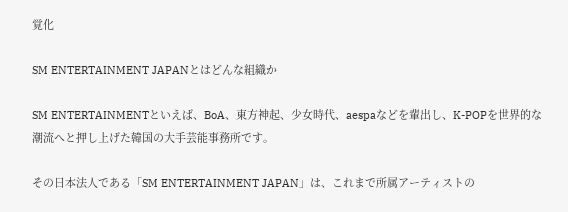覚化

SM ENTERTAINMENT JAPANとはどんな組織か

SM ENTERTAINMENTといえば、BoA、東方神起、少女時代、aespaなどを輩出し、K-POPを世界的な潮流へと押し上げた韓国の大手芸能事務所です。

その日本法人である「SM ENTERTAINMENT JAPAN」は、これまで所属アーティストの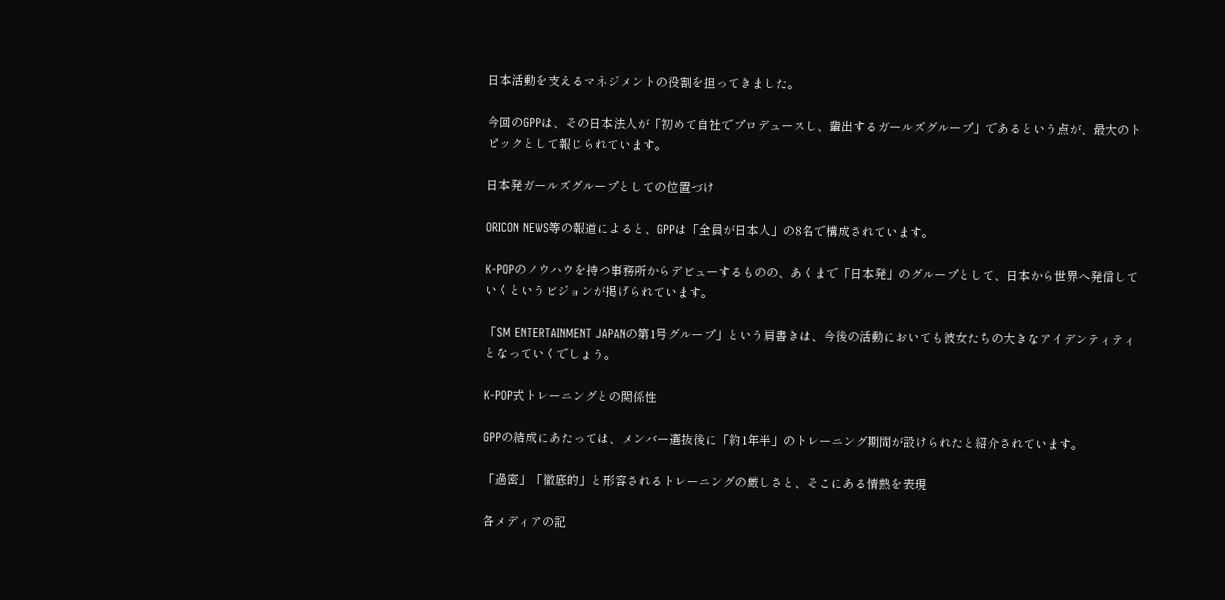日本活動を支えるマネジメントの役割を担ってきました。

今回のGPPは、その日本法人が「初めて自社でプロデュースし、輩出するガールズグループ」であるという点が、最大のトピックとして報じられています。

日本発ガールズグループとしての位置づけ

ORICON NEWS等の報道によると、GPPは「全員が日本人」の8名で構成されています。

K-POPのノウハウを持つ事務所からデビューするものの、あくまで「日本発」のグループとして、日本から世界へ発信していくというビジョンが掲げられています。

「SM ENTERTAINMENT JAPANの第1号グループ」という肩書きは、今後の活動においても彼女たちの大きなアイデンティティとなっていくでしょう。

K-POP式トレーニングとの関係性

GPPの結成にあたっては、メンバー選抜後に「約1年半」のトレーニング期間が設けられたと紹介されています。

「過密」「徹底的」と形容されるトレーニングの厳しさと、そこにある情熱を表現

各メディアの記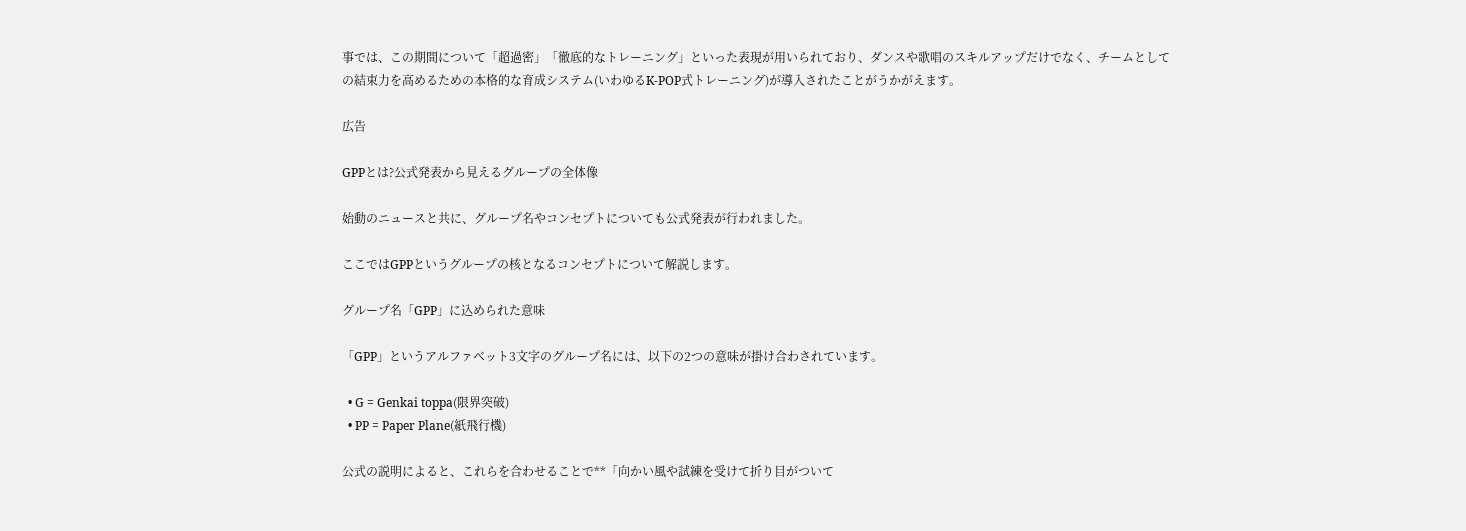事では、この期間について「超過密」「徹底的なトレーニング」といった表現が用いられており、ダンスや歌唱のスキルアップだけでなく、チームとしての結束力を高めるための本格的な育成システム(いわゆるK-POP式トレーニング)が導入されたことがうかがえます。

広告

GPPとは?公式発表から見えるグループの全体像

始動のニュースと共に、グループ名やコンセプトについても公式発表が行われました。

ここではGPPというグループの核となるコンセプトについて解説します。

グループ名「GPP」に込められた意味

「GPP」というアルファベット3文字のグループ名には、以下の2つの意味が掛け合わされています。

  • G = Genkai toppa(限界突破)
  • PP = Paper Plane(紙飛行機)

公式の説明によると、これらを合わせることで**「向かい風や試練を受けて折り目がついて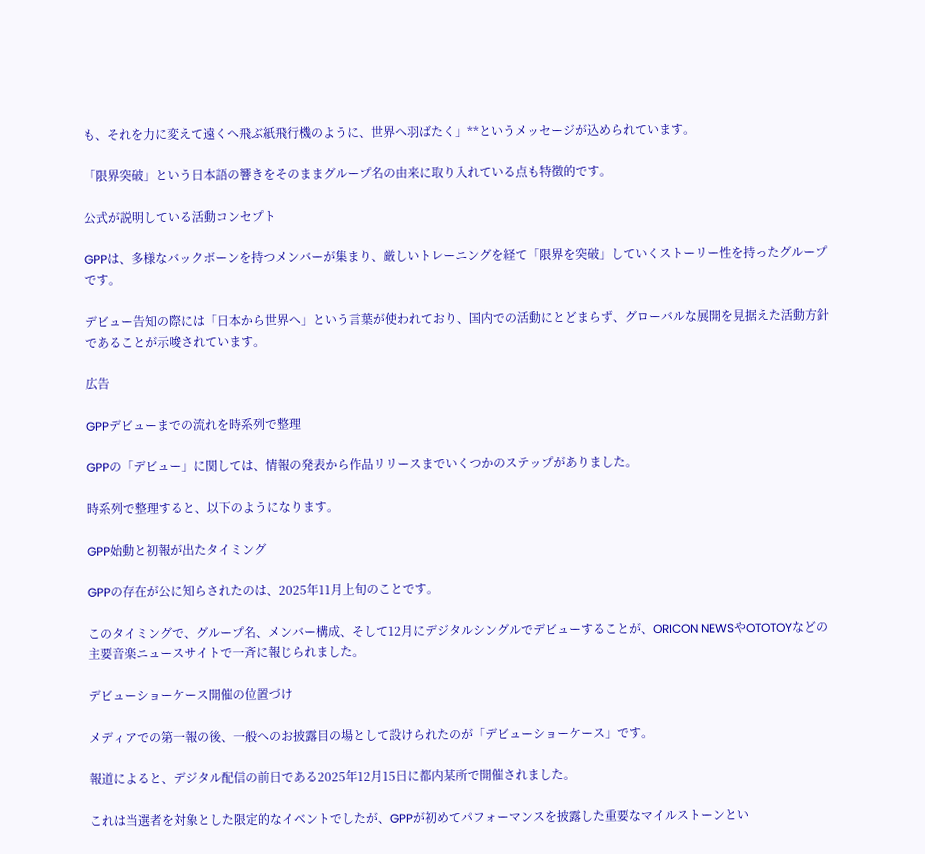も、それを力に変えて遠くへ飛ぶ紙飛行機のように、世界へ羽ばたく」**というメッセージが込められています。

「限界突破」という日本語の響きをそのままグループ名の由来に取り入れている点も特徴的です。

公式が説明している活動コンセプト

GPPは、多様なバックボーンを持つメンバーが集まり、厳しいトレーニングを経て「限界を突破」していくストーリー性を持ったグループです。

デビュー告知の際には「日本から世界へ」という言葉が使われており、国内での活動にとどまらず、グローバルな展開を見据えた活動方針であることが示唆されています。

広告

GPPデビューまでの流れを時系列で整理

GPPの「デビュー」に関しては、情報の発表から作品リリースまでいくつかのステップがありました。

時系列で整理すると、以下のようになります。

GPP始動と初報が出たタイミング

GPPの存在が公に知らされたのは、2025年11月上旬のことです。

このタイミングで、グループ名、メンバー構成、そして12月にデジタルシングルでデビューすることが、ORICON NEWSやOTOTOYなどの主要音楽ニュースサイトで一斉に報じられました。

デビューショーケース開催の位置づけ

メディアでの第一報の後、一般へのお披露目の場として設けられたのが「デビューショーケース」です。

報道によると、デジタル配信の前日である2025年12月15日に都内某所で開催されました。

これは当選者を対象とした限定的なイベントでしたが、GPPが初めてパフォーマンスを披露した重要なマイルストーンとい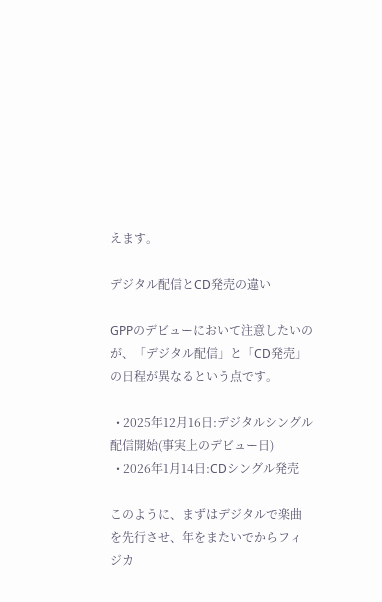えます。

デジタル配信とCD発売の違い

GPPのデビューにおいて注意したいのが、「デジタル配信」と「CD発売」の日程が異なるという点です。

  • 2025年12月16日:デジタルシングル配信開始(事実上のデビュー日)
  • 2026年1月14日:CDシングル発売

このように、まずはデジタルで楽曲を先行させ、年をまたいでからフィジカ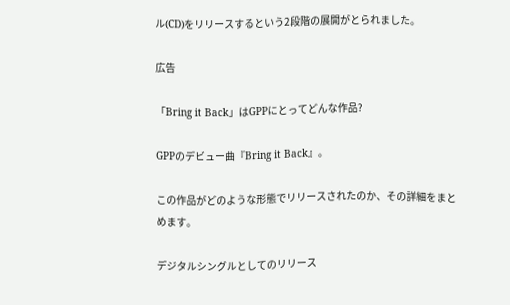ル(CD)をリリースするという2段階の展開がとられました。

広告

「Bring it Back」はGPPにとってどんな作品?

GPPのデビュー曲『Bring it Back』。

この作品がどのような形態でリリースされたのか、その詳細をまとめます。

デジタルシングルとしてのリリース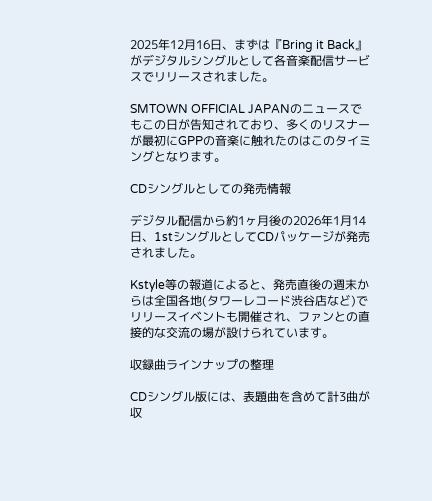2025年12月16日、まずは『Bring it Back』がデジタルシングルとして各音楽配信サービスでリリースされました。

SMTOWN OFFICIAL JAPANのニュースでもこの日が告知されており、多くのリスナーが最初にGPPの音楽に触れたのはこのタイミングとなります。

CDシングルとしての発売情報

デジタル配信から約1ヶ月後の2026年1月14日、1stシングルとしてCDパッケージが発売されました。

Kstyle等の報道によると、発売直後の週末からは全国各地(タワーレコード渋谷店など)でリリースイベントも開催され、ファンとの直接的な交流の場が設けられています。

収録曲ラインナップの整理

CDシングル版には、表題曲を含めて計3曲が収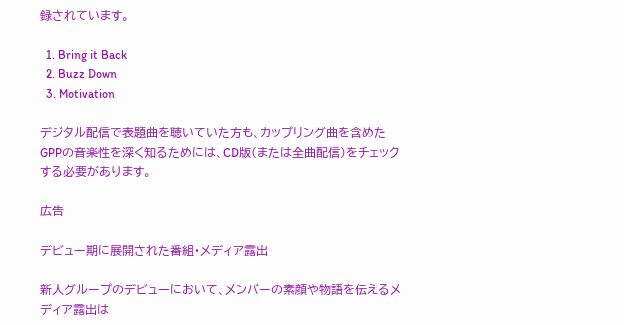録されています。

  1. Bring it Back
  2. Buzz Down
  3. Motivation

デジタル配信で表題曲を聴いていた方も、カップリング曲を含めたGPPの音楽性を深く知るためには、CD版(または全曲配信)をチェックする必要があります。

広告

デビュー期に展開された番組・メディア露出

新人グループのデビューにおいて、メンバーの素顔や物語を伝えるメディア露出は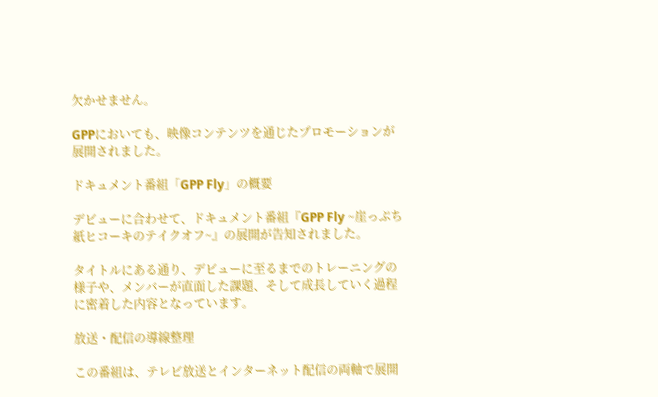欠かせません。

GPPにおいても、映像コンテンツを通じたプロモーションが展開されました。

ドキュメント番組「GPP Fly」の概要

デビューに合わせて、ドキュメント番組『GPP Fly ~崖っぷち紙ヒコーキのテイクオフ~』の展開が告知されました。

タイトルにある通り、デビューに至るまでのトレーニングの様子や、メンバーが直面した課題、そして成長していく過程に密着した内容となっています。

放送・配信の導線整理

この番組は、テレビ放送とインターネット配信の両軸で展開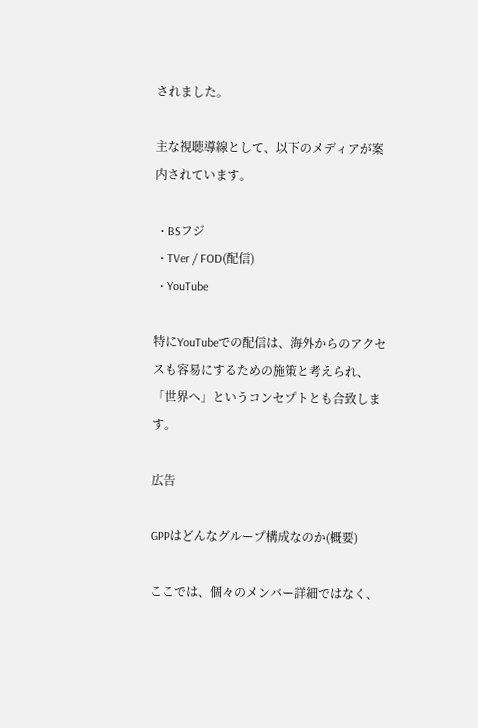されました。

主な視聴導線として、以下のメディアが案内されています。

  • BSフジ
  • TVer / FOD(配信)
  • YouTube

特にYouTubeでの配信は、海外からのアクセスも容易にするための施策と考えられ、「世界へ」というコンセプトとも合致します。

広告

GPPはどんなグループ構成なのか(概要)

ここでは、個々のメンバー詳細ではなく、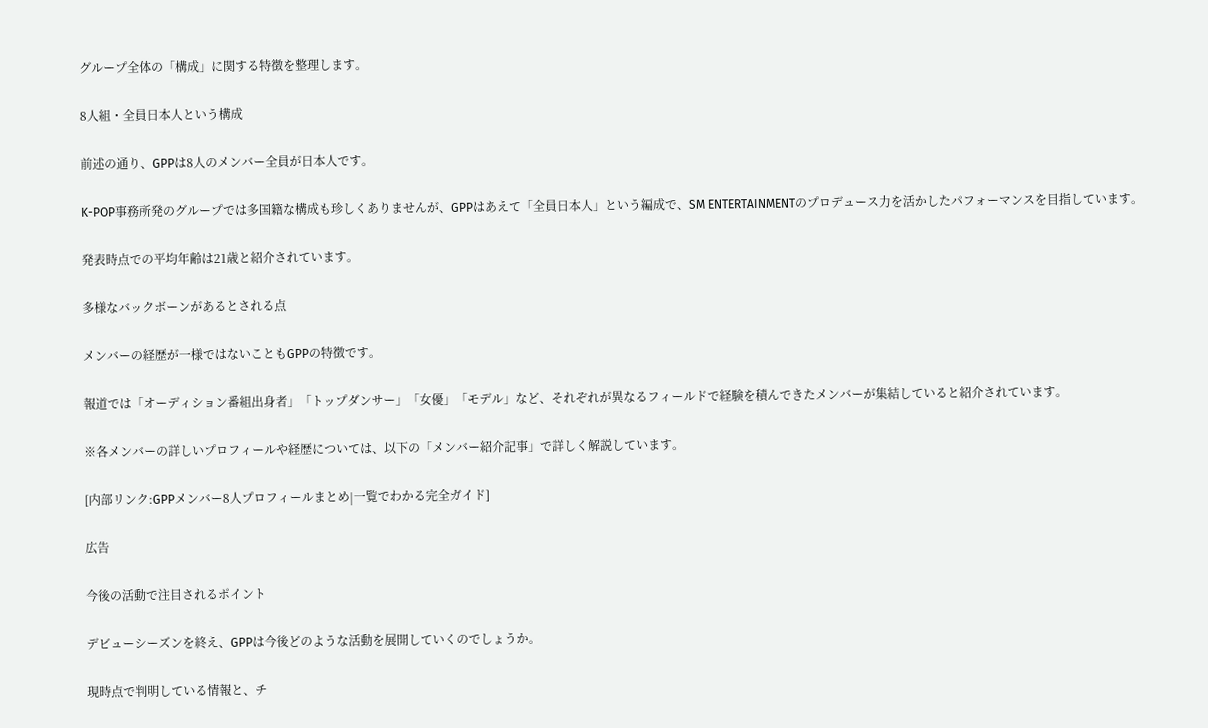グループ全体の「構成」に関する特徴を整理します。

8人組・全員日本人という構成

前述の通り、GPPは8人のメンバー全員が日本人です。

K-POP事務所発のグループでは多国籍な構成も珍しくありませんが、GPPはあえて「全員日本人」という編成で、SM ENTERTAINMENTのプロデュース力を活かしたパフォーマンスを目指しています。

発表時点での平均年齢は21歳と紹介されています。

多様なバックボーンがあるとされる点

メンバーの経歴が一様ではないこともGPPの特徴です。

報道では「オーディション番組出身者」「トップダンサー」「女優」「モデル」など、それぞれが異なるフィールドで経験を積んできたメンバーが集結していると紹介されています。

※各メンバーの詳しいプロフィールや経歴については、以下の「メンバー紹介記事」で詳しく解説しています。

[内部リンク:GPPメンバー8人プロフィールまとめ|一覧でわかる完全ガイド]

広告

今後の活動で注目されるポイント

デビューシーズンを終え、GPPは今後どのような活動を展開していくのでしょうか。

現時点で判明している情報と、チ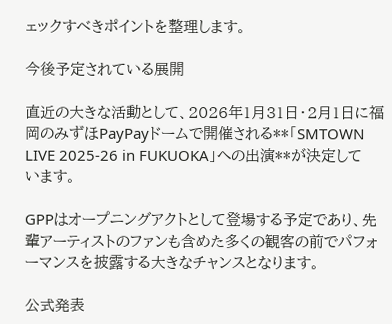ェックすべきポイントを整理します。

今後予定されている展開

直近の大きな活動として、2026年1月31日・2月1日に福岡のみずほPayPayドームで開催される**「SMTOWN LIVE 2025-26 in FUKUOKA」への出演**が決定しています。

GPPはオープニングアクトとして登場する予定であり、先輩アーティストのファンも含めた多くの観客の前でパフォーマンスを披露する大きなチャンスとなります。

公式発表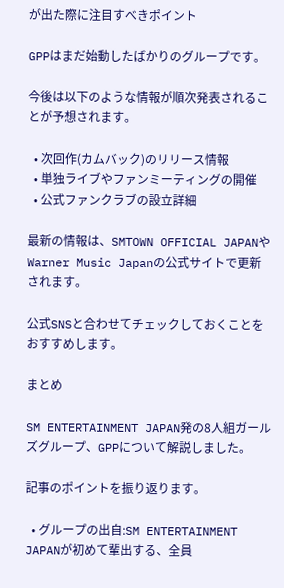が出た際に注目すべきポイント

GPPはまだ始動したばかりのグループです。

今後は以下のような情報が順次発表されることが予想されます。

  • 次回作(カムバック)のリリース情報
  • 単独ライブやファンミーティングの開催
  • 公式ファンクラブの設立詳細

最新の情報は、SMTOWN OFFICIAL JAPANやWarner Music Japanの公式サイトで更新されます。

公式SNSと合わせてチェックしておくことをおすすめします。

まとめ

SM ENTERTAINMENT JAPAN発の8人組ガールズグループ、GPPについて解説しました。

記事のポイントを振り返ります。

  • グループの出自:SM ENTERTAINMENT JAPANが初めて輩出する、全員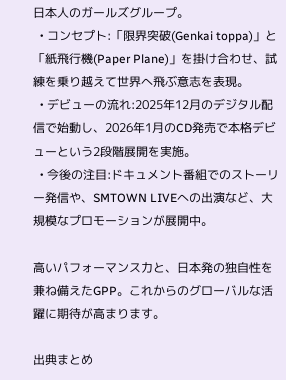日本人のガールズグループ。
  • コンセプト:「限界突破(Genkai toppa)」と「紙飛行機(Paper Plane)」を掛け合わせ、試練を乗り越えて世界へ飛ぶ意志を表現。
  • デビューの流れ:2025年12月のデジタル配信で始動し、2026年1月のCD発売で本格デビューという2段階展開を実施。
  • 今後の注目:ドキュメント番組でのストーリー発信や、SMTOWN LIVEへの出演など、大規模なプロモーションが展開中。

高いパフォーマンス力と、日本発の独自性を兼ね備えたGPP。これからのグローバルな活躍に期待が高まります。

出典まとめ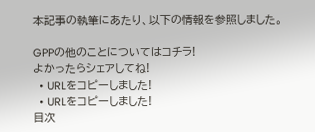本記事の執筆にあたり、以下の情報を参照しました。

GPPの他のことについてはコチラ!
よかったらシェアしてね!
  • URLをコピーしました!
  • URLをコピーしました!
目次